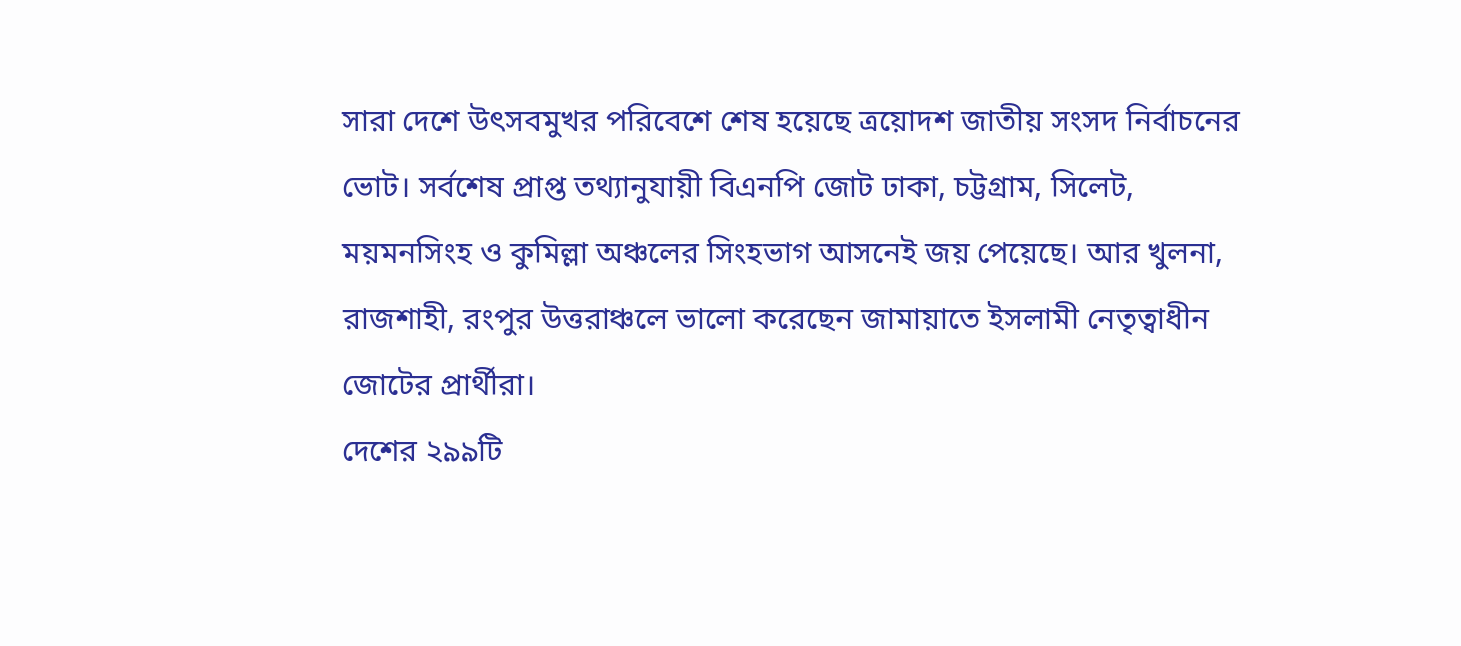সারা দেশে উৎসবমুখর পরিবেশে শেষ হয়েছে ত্রয়োদশ জাতীয় সংসদ নির্বাচনের ভোট। সর্বশেষ প্রাপ্ত তথ্যানুযায়ী বিএনপি জোট ঢাকা, চট্টগ্রাম, সিলেট, ময়মনসিংহ ও কুমিল্লা অঞ্চলের সিংহভাগ আসনেই জয় পেয়েছে। আর খুলনা, রাজশাহী, রংপুর উত্তরাঞ্চলে ভালো করেছেন জামায়াতে ইসলামী নেতৃত্বাধীন জোটের প্রার্থীরা।
দেশের ২৯৯টি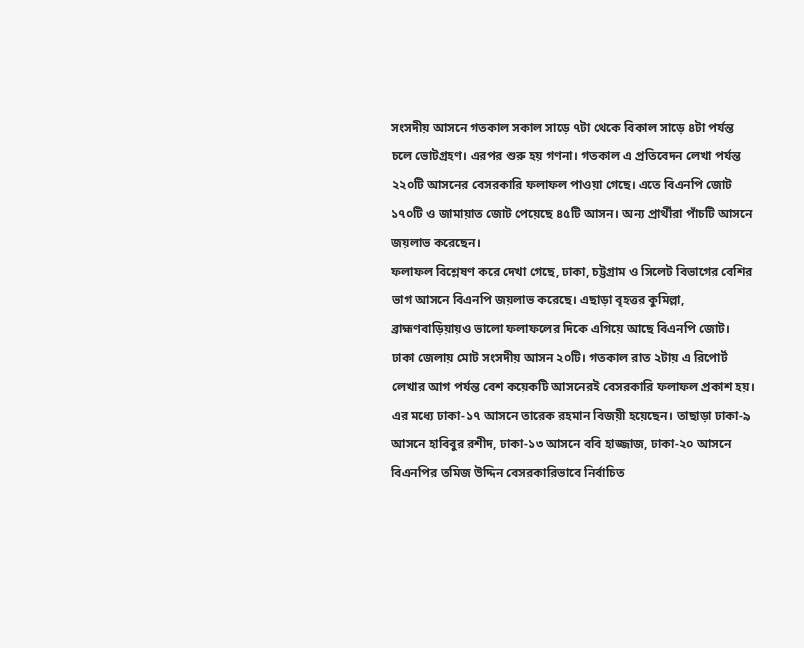সংসদীয় আসনে গতকাল সকাল সাড়ে ৭টা থেকে বিকাল সাড়ে ৪টা পর্যন্ত চলে ভোটগ্রহণ। এরপর শুরু হয় গণনা। গতকাল এ প্রতিবেদন লেখা পর্যন্ত ২২০টি আসনের বেসরকারি ফলাফল পাওয়া গেছে। এতে বিএনপি জোট ১৭০টি ও জামায়াত জোট পেয়েছে ৪৫টি আসন। অন্য প্রার্থীরা পাঁচটি আসনে জয়লাভ করেছেন।
ফলাফল বিশ্লেষণ করে দেখা গেছে, ঢাকা, চট্টগ্রাম ও সিলেট বিভাগের বেশির ভাগ আসনে বিএনপি জয়লাভ করেছে। এছাড়া বৃহত্তর কুমিল্লা, ব্রাহ্মণবাড়িয়ায়ও ভালো ফলাফলের দিকে এগিয়ে আছে বিএনপি জোট।
ঢাকা জেলায় মোট সংসদীয় আসন ২০টি। গতকাল রাত ২টায় এ রিপোর্ট লেখার আগ পর্যন্ত বেশ কয়েকটি আসনেরই বেসরকারি ফলাফল প্রকাশ হয়। এর মধ্যে ঢাকা-১৭ আসনে তারেক রহমান বিজয়ী হয়েছেন। তাছাড়া ঢাকা-৯ আসনে হাবিবুর রশীদ, ঢাকা-১৩ আসনে ববি হাজ্জাজ, ঢাকা-২০ আসনে বিএনপির তমিজ উদ্দিন বেসরকারিভাবে নির্বাচিত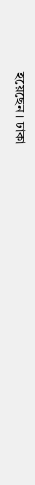হয়েছেন। ঢাকা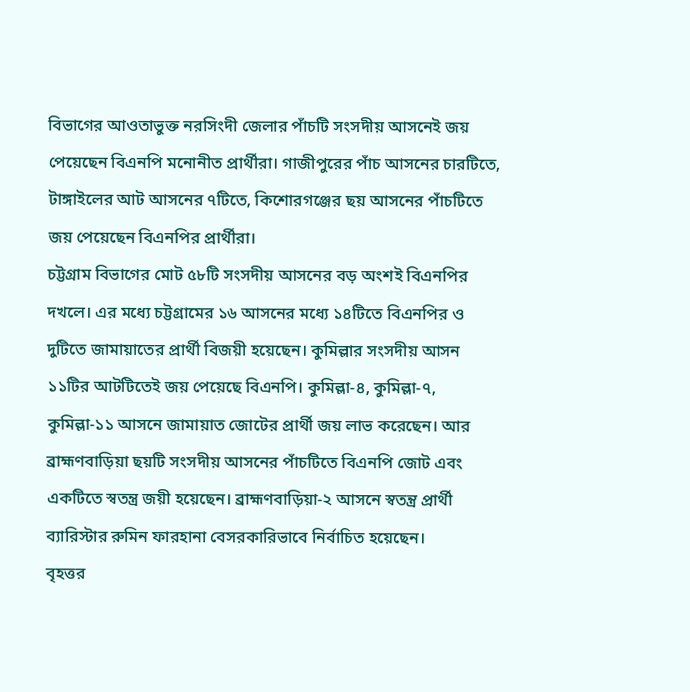বিভাগের আওতাভুক্ত নরসিংদী জেলার পাঁচটি সংসদীয় আসনেই জয় পেয়েছেন বিএনপি মনোনীত প্রার্থীরা। গাজীপুরের পাঁচ আসনের চারটিতে, টাঙ্গাইলের আট আসনের ৭টিতে, কিশোরগঞ্জের ছয় আসনের পাঁচটিতে জয় পেয়েছেন বিএনপির প্রার্থীরা।
চট্টগ্রাম বিভাগের মোট ৫৮টি সংসদীয় আসনের বড় অংশই বিএনপির দখলে। এর মধ্যে চট্টগ্রামের ১৬ আসনের মধ্যে ১৪টিতে বিএনপির ও দুটিতে জামায়াতের প্রার্থী বিজয়ী হয়েছেন। কুমিল্লার সংসদীয় আসন ১১টির আটটিতেই জয় পেয়েছে বিএনপি। কুমিল্লা-৪, কুমিল্লা-৭, কুমিল্লা-১১ আসনে জামায়াত জোটের প্রার্থী জয় লাভ করেছেন। আর ব্রাহ্মণবাড়িয়া ছয়টি সংসদীয় আসনের পাঁচটিতে বিএনপি জোট এবং একটিতে স্বতন্ত্র জয়ী হয়েছেন। ব্রাহ্মণবাড়িয়া-২ আসনে স্বতন্ত্র প্রার্থী ব্যারিস্টার রুমিন ফারহানা বেসরকারিভাবে নির্বাচিত হয়েছেন।
বৃহত্তর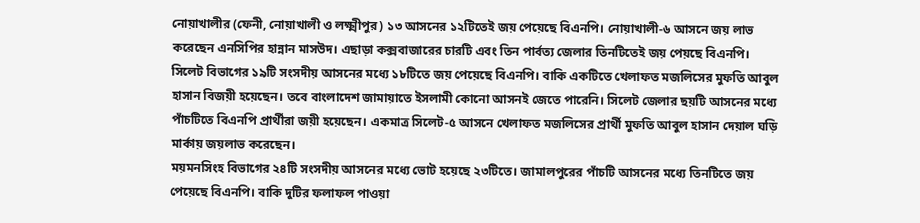নোয়াখালীর (ফেনী, নোয়াখালী ও লক্ষ্মীপুর) ১৩ আসনের ১২টিতেই জয় পেয়েছে বিএনপি। নোয়াখালী-৬ আসনে জয় লাভ করেছেন এনসিপির হান্নান মাসউদ। এছাড়া কক্সবাজারের চারটি এবং তিন পার্বত্য জেলার তিনটিতেই জয় পেয়ছে বিএনপি।
সিলেট বিভাগের ১৯টি সংসদীয় আসনের মধ্যে ১৮টিতে জয় পেয়েছে বিএনপি। বাকি একটিতে খেলাফত মজলিসের মুফতি আবুল হাসান বিজয়ী হয়েছেন। তবে বাংলাদেশ জামায়াতে ইসলামী কোনো আসনই জেতে পারেনি। সিলেট জেলার ছয়টি আসনের মধ্যে পাঁচটিতে বিএনপি প্রার্থীরা জয়ী হয়েছেন। একমাত্র সিলেট-৫ আসনে খেলাফত মজলিসের প্রার্থী মুফতি আবুল হাসান দেয়াল ঘড়ি মার্কায় জয়লাভ করেছেন।
ময়মনসিংহ বিভাগের ২৪টি সংসদীয় আসনের মধ্যে ভোট হয়েছে ২৩টিতে। জামালপুরের পাঁচটি আসনের মধ্যে তিনটিতে জয় পেয়েছে বিএনপি। বাকি দুটির ফলাফল পাওয়া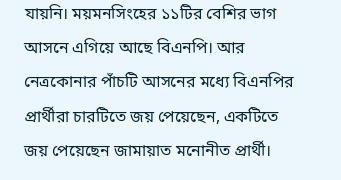যায়নি। ময়মনসিংহের ১১টির বেশির ভাগ আসনে এগিয়ে আছে বিএনপি। আর নেত্রকোনার পাঁচটি আসনের মধ্যে বিএনপির প্রার্থীরা চারটিতে জয় পেয়েছেন, একটিতে জয় পেয়েছেন জামায়াত মনোনীত প্রার্থী।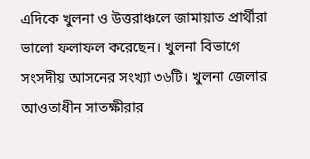এদিকে খুলনা ও উত্তরাঞ্চলে জামায়াত প্রার্থীরা ভালো ফলাফল করেছেন। খুলনা বিভাগে সংসদীয় আসনের সংখ্যা ৩৬টি। খুলনা জেলার আওতাধীন সাতক্ষীরার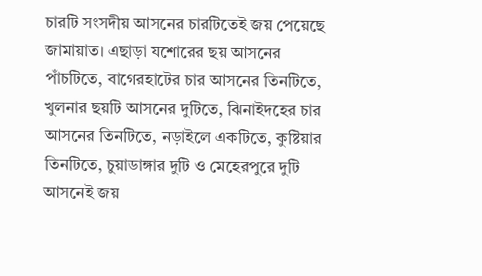চারটি সংসদীয় আসনের চারটিতেই জয় পেয়েছে জামায়াত। এছাড়া যশোরের ছয় আসনের পাঁচটিতে, বাগেরহাটের চার আসনের তিনটিতে, খুলনার ছয়টি আসনের দুটিতে, ঝিনাইদহের চার আসনের তিনটিতে, নড়াইলে একটিতে, কুষ্টিয়ার তিনটিতে, চুয়াডাঙ্গার দুটি ও মেহেরপুরে দুটি আসনেই জয়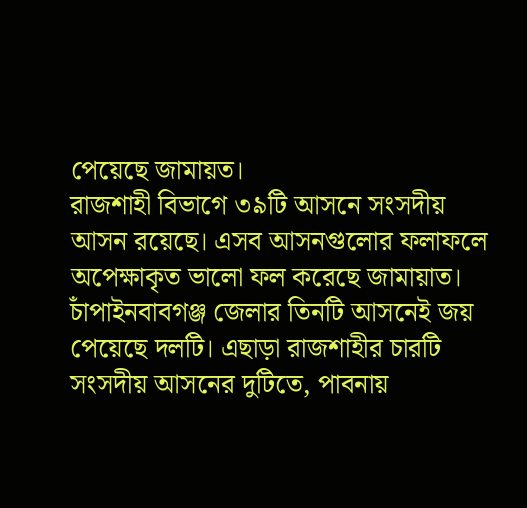পেয়েছে জামায়ত।
রাজশাহী বিভাগে ৩৯টি আসনে সংসদীয় আসন রয়েছে। এসব আসনগুলোর ফলাফলে অপেক্ষাকৃত ভালো ফল করেছে জামায়াত। চাঁপাইনবাবগঞ্জ জেলার তিনটি আসনেই জয় পেয়েছে দলটি। এছাড়া রাজশাহীর চারটি সংসদীয় আসনের দুটিতে, পাবনায়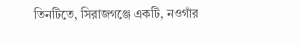তিনটিতে, সিরাজগঞ্জে একটি, নওগাঁর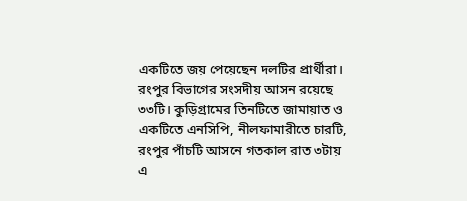একটিতে জয় পেয়েছেন দলটির প্রার্থীরা। রংপুর বিভাগের সংসদীয় আসন রয়েছে ৩৩টি। কুড়িগ্রামের তিনটিতে জামায়াত ও একটিতে এনসিপি, নীলফামারীতে চারটি, রংপুর পাঁচটি আসনে গতকাল রাত ৩টায় এ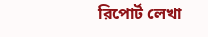রিপোর্ট লেখা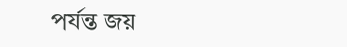পর্যন্ত জয়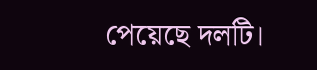পেয়েছে দলটি।